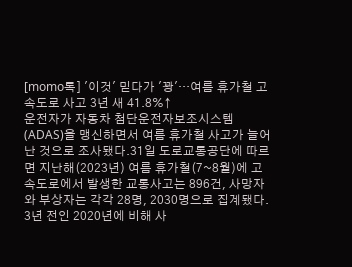[momo톡] '이것' 믿다가 '꽝'…여름 휴가철 고속도로 사고 3년 새 41.8%↑
운전자가 자동차 첨단운전자보조시스템(ADAS)을 맹신하면서 여름 휴가철 사고가 늘어난 것으로 조사됐다.31일 도로교통공단에 따르면 지난해(2023년) 여름 휴가철(7~8월)에 고속도로에서 발생한 교통사고는 896건, 사망자와 부상자는 각각 28명, 2030명으로 집계됐다. 3년 전인 2020년에 비해 사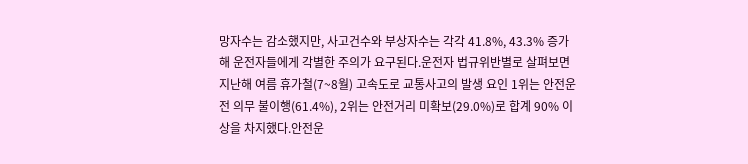망자수는 감소했지만, 사고건수와 부상자수는 각각 41.8%, 43.3% 증가해 운전자들에게 각별한 주의가 요구된다.운전자 법규위반별로 살펴보면 지난해 여름 휴가철(7~8월) 고속도로 교통사고의 발생 요인 1위는 안전운전 의무 불이행(61.4%), 2위는 안전거리 미확보(29.0%)로 합계 90% 이상을 차지했다.안전운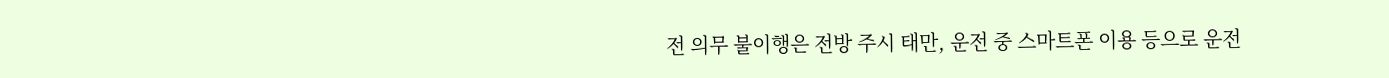전 의무 불이행은 전방 주시 태만, 운전 중 스마트폰 이용 등으로 운전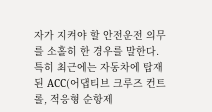자가 지켜야 할 안전운전 의무를 소홀히 한 경우를 말한다. 특히 최근에는 자동차에 탑재된 ACC(어댑티브 크루즈 컨트롤, 적응형 순항제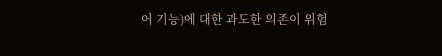어 기능)에 대한 과도한 의존이 위험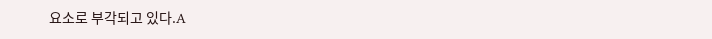요소로 부각되고 있다.A